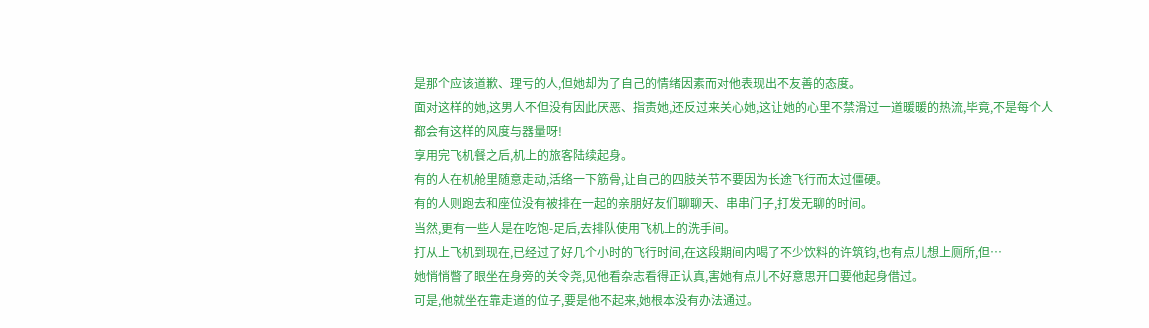是那个应该道歉、理亏的人,但她却为了自己的情绪因素而对他表现出不友善的态度。
面对这样的她,这男人不但没有因此厌恶、指责她,还反过来关心她,这让她的心里不禁滑过一道暖暖的热流,毕竟,不是每个人都会有这样的风度与器量呀!
享用完飞机餐之后,机上的旅客陆续起身。
有的人在机舱里随意走动,活络一下筋骨,让自己的四肢关节不要因为长途飞行而太过僵硬。
有的人则跑去和座位没有被排在一起的亲朋好友们聊聊天、串串门子,打发无聊的时间。
当然,更有一些人是在吃饱-足后,去排队使用飞机上的洗手间。
打从上飞机到现在,已经过了好几个小时的飞行时间,在这段期间内喝了不少饮料的许筑钧,也有点儿想上厕所,但…
她悄悄瞥了眼坐在身旁的关令尧,见他看杂志看得正认真,害她有点儿不好意思开口要他起身借过。
可是,他就坐在靠走道的位子,要是他不起来,她根本没有办法通过。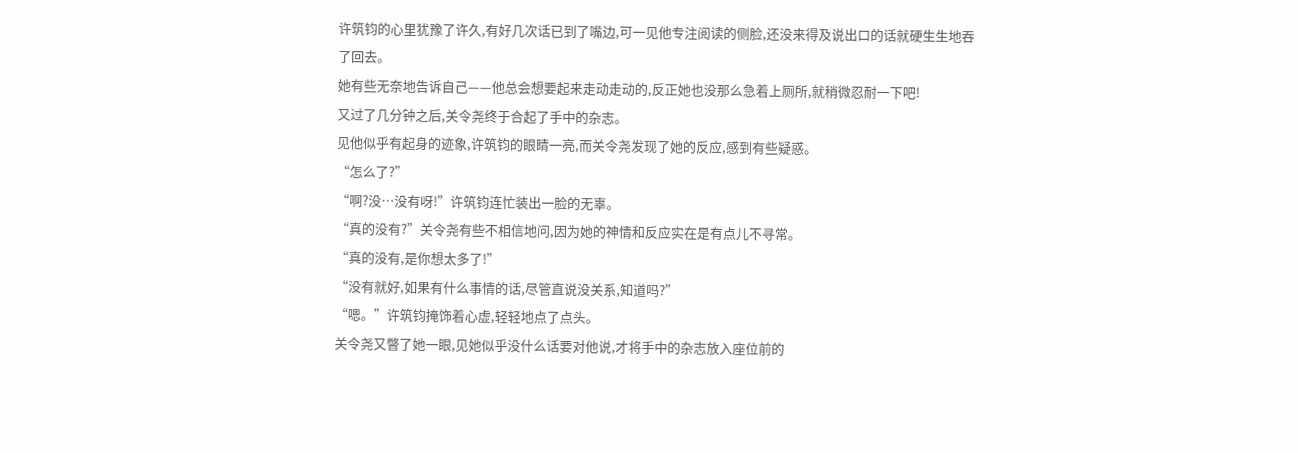许筑钧的心里犹豫了许久,有好几次话已到了嘴边,可一见他专注阅读的侧脸,还没来得及说出口的话就硬生生地吞了回去。
她有些无奈地告诉自己——他总会想要起来走动走动的,反正她也没那么急着上厕所,就稍微忍耐一下吧!
又过了几分钟之后,关令尧终于合起了手中的杂志。
见他似乎有起身的迹象,许筑钧的眼睛一亮,而关令尧发现了她的反应,感到有些疑惑。
“怎么了?”
“啊?没…没有呀!”许筑钧连忙装出一脸的无辜。
“真的没有?”关令尧有些不相信地问,因为她的神情和反应实在是有点儿不寻常。
“真的没有,是你想太多了!”
“没有就好,如果有什么事情的话,尽管直说没关系,知道吗?”
“嗯。”许筑钧掩饰着心虚,轻轻地点了点头。
关令尧又瞥了她一眼,见她似乎没什么话要对他说,才将手中的杂志放入座位前的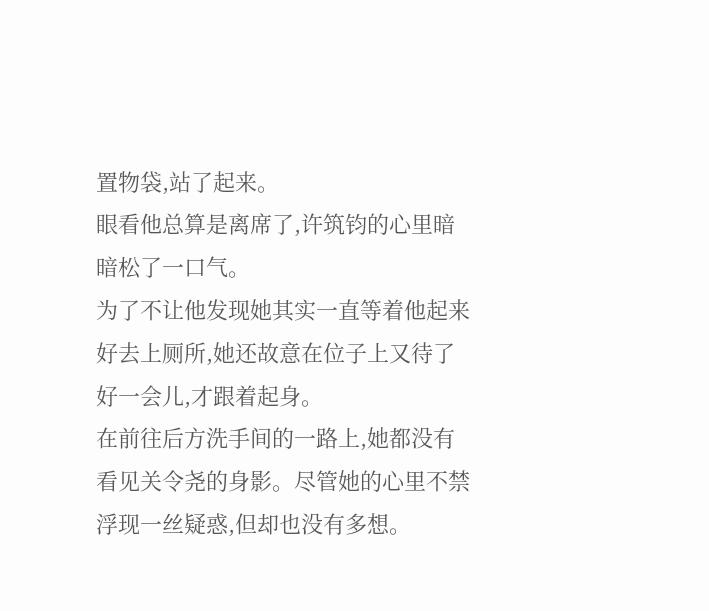置物袋,站了起来。
眼看他总算是离席了,许筑钧的心里暗暗松了一口气。
为了不让他发现她其实一直等着他起来好去上厕所,她还故意在位子上又待了好一会儿,才跟着起身。
在前往后方洗手间的一路上,她都没有看见关令尧的身影。尽管她的心里不禁浮现一丝疑惑,但却也没有多想。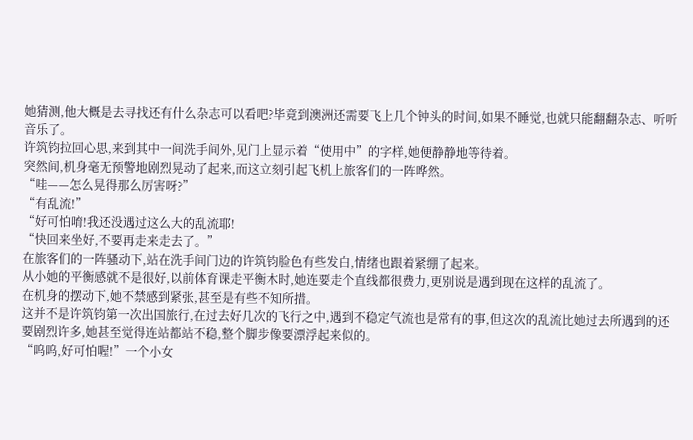她猜测,他大概是去寻找还有什么杂志可以看吧?毕竟到澳洲还需要飞上几个钟头的时间,如果不睡觉,也就只能翻翻杂志、听听音乐了。
许筑钧拉回心思,来到其中一间洗手间外,见门上显示着“使用中”的字样,她便静静地等待着。
突然间,机身毫无预警地剧烈晃动了起来,而这立刻引起飞机上旅客们的一阵哗然。
“哇——怎么晃得那么厉害呀?”
“有乱流!”
“好可怕唷!我还没遇过这么大的乱流耶!
“快回来坐好,不要再走来走去了。”
在旅客们的一阵骚动下,站在洗手间门边的许筑钧脸色有些发白,情绪也跟着紧绷了起来。
从小她的平衡感就不是很好,以前体育课走平衡木时,她连要走个直线都很费力,更别说是遇到现在这样的乱流了。
在机身的摆动下,她不禁感到紧张,甚至是有些不知所措。
这并不是许筑钧第一次出国旅行,在过去好几次的飞行之中,遇到不稳定气流也是常有的事,但这次的乱流比她过去所遇到的还要剧烈许多,她甚至觉得连站都站不稳,整个脚步像要漂浮起来似的。
“呜呜,好可怕喔!”一个小女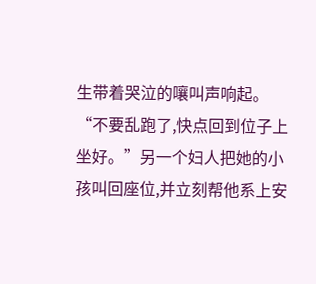生带着哭泣的嚷叫声响起。
“不要乱跑了,快点回到位子上坐好。”另一个妇人把她的小孩叫回座位,并立刻帮他系上安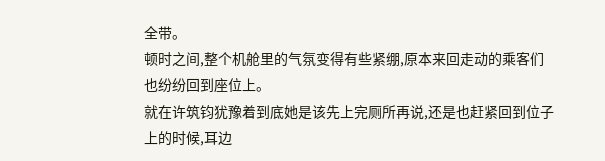全带。
顿时之间,整个机舱里的气氛变得有些紧绷,原本来回走动的乘客们也纷纷回到座位上。
就在许筑钧犹豫着到底她是该先上完厕所再说,还是也赶紧回到位子上的时候,耳边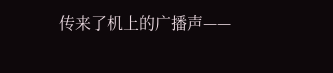传来了机上的广播声——